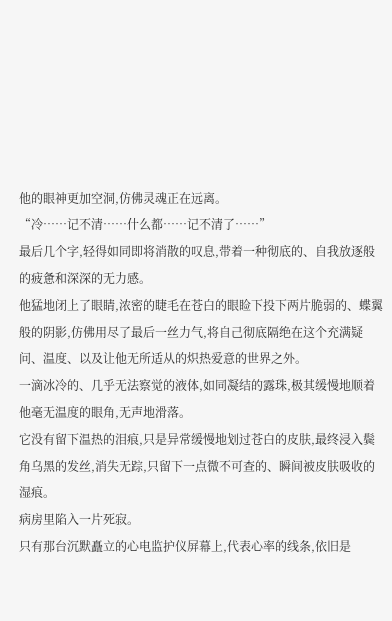他的眼神更加空洞,仿佛灵魂正在远离。
“冷……记不清……什么都……记不清了……”
最后几个字,轻得如同即将消散的叹息,带着一种彻底的、自我放逐般的疲惫和深深的无力感。
他猛地闭上了眼睛,浓密的睫毛在苍白的眼睑下投下两片脆弱的、蝶翼般的阴影,仿佛用尽了最后一丝力气,将自己彻底隔绝在这个充满疑问、温度、以及让他无所适从的炽热爱意的世界之外。
一滴冰冷的、几乎无法察觉的液体,如同凝结的露珠,极其缓慢地顺着他毫无温度的眼角,无声地滑落。
它没有留下温热的泪痕,只是异常缓慢地划过苍白的皮肤,最终浸入鬓角乌黑的发丝,消失无踪,只留下一点微不可查的、瞬间被皮肤吸收的湿痕。
病房里陷入一片死寂。
只有那台沉默矗立的心电监护仪屏幕上,代表心率的线条,依旧是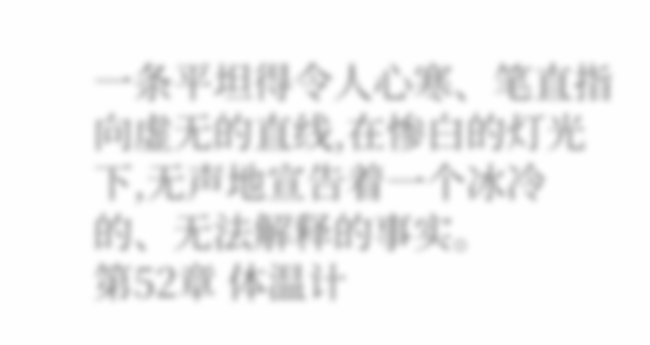一条平坦得令人心寒、笔直指向虚无的直线,在惨白的灯光下,无声地宣告着一个冰冷的、无法解释的事实。
第52章 体温计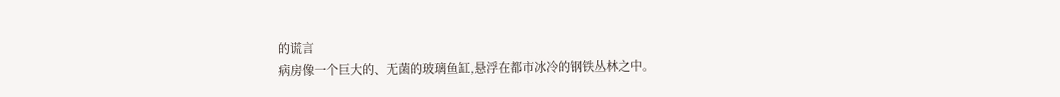的谎言
病房像一个巨大的、无菌的玻璃鱼缸,悬浮在都市冰冷的钢铁丛林之中。